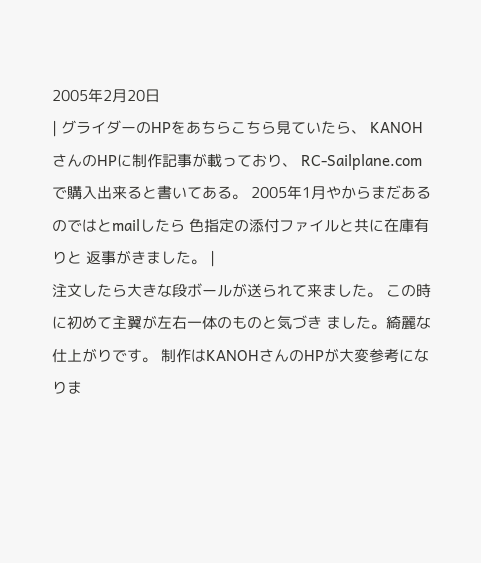2005年2月20日
| グライダーのHPをあちらこちら見ていたら、 KANOHさんのHPに制作記事が載っており、 RC-Sailplane.comで購入出来ると書いてある。 2005年1月やからまだあるのではとmailしたら 色指定の添付ファイルと共に在庫有りと 返事がきました。 |
注文したら大きな段ボールが送られて来ました。 この時に初めて主翼が左右一体のものと気づき ました。綺麗な仕上がりです。 制作はKANOHさんのHPが大変参考になりま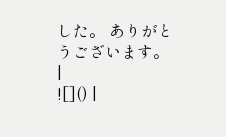した。 ありがとうございます。 |
![]() |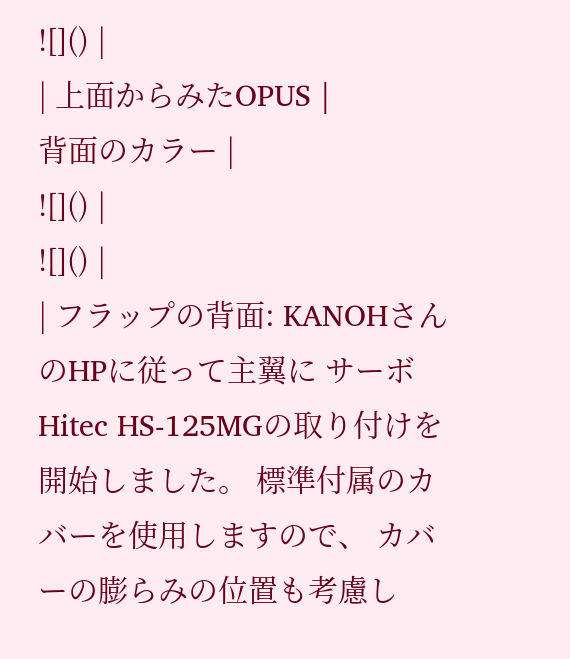![]() |
| 上面からみたOPUS |
背面のカラー |
![]() |
![]() |
| フラップの背面: KANOHさんのHPに従って主翼に サーボHitec HS-125MGの取り付けを開始しました。 標準付属のカバーを使用しますので、 カバーの膨らみの位置も考慮し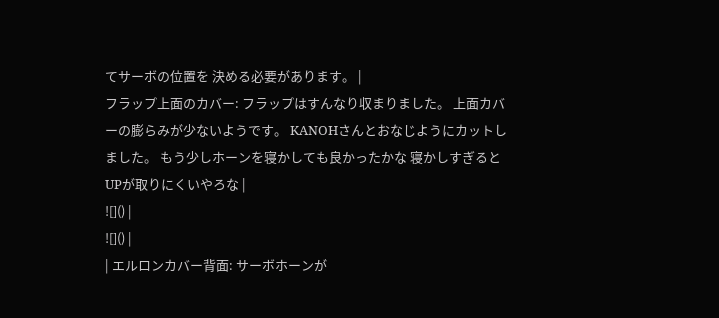てサーボの位置を 決める必要があります。 |
フラップ上面のカバー: フラップはすんなり収まりました。 上面カバーの膨らみが少ないようです。 KANOHさんとおなじようにカットしました。 もう少しホーンを寝かしても良かったかな 寝かしすぎるとUPが取りにくいやろな |
![]() |
![]() |
| エルロンカバー背面: サーボホーンが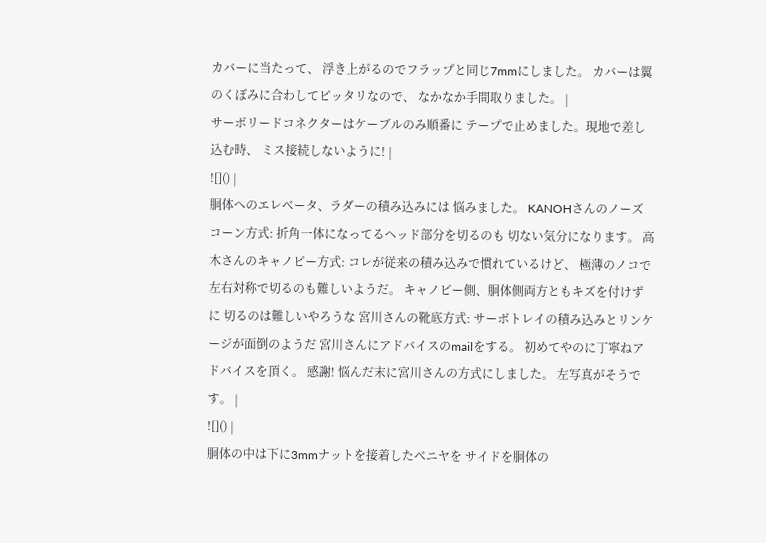カバーに当たって、 浮き上がるのでフラップと同じ7mmにしました。 カバーは翼のくぼみに合わしてピッタリなので、 なかなか手間取りました。 |
サーボリードコネクターはケーブルのみ順番に テープで止めました。現地で差し込む時、 ミス接続しないように! |
![]() |
胴体へのエレベータ、ラダーの積み込みには 悩みました。 KANOHさんのノーズコーン方式: 折角一体になってるヘッド部分を切るのも 切ない気分になります。 高木さんのキャノピー方式: コレが従来の積み込みで慣れているけど、 極薄のノコで左右対称で切るのも難しいようだ。 キャノピー側、胴体側両方ともキズを付けずに 切るのは難しいやろうな 宮川さんの靴底方式: サーボトレイの積み込みとリンケージが面倒のようだ 宮川さんにアドバイスのmailをする。 初めてやのに丁寧ねアドバイスを頂く。 感謝! 悩んだ末に宮川さんの方式にしました。 左写真がそうです。 |
![]() |
胴体の中は下に3mmナットを接着したベニヤを サイドを胴体の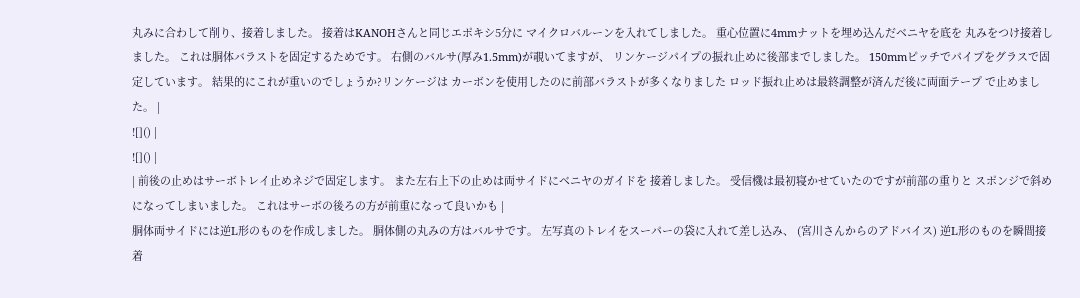丸みに合わして削り、接着しました。 接着はKANOHさんと同じエポキシ5分に マイクロバルーンを入れてしました。 重心位置に4mmナットを埋め込んだベニヤを底を 丸みをつけ接着しました。 これは胴体バラストを固定するためです。 右側のバルサ(厚み1.5mm)が覗いてますが、 リンケージパイプの振れ止めに後部までしました。 150mmピッチでパイプをグラスで固定しています。 結果的にこれが重いのでしょうか?リンケージは カーボンを使用したのに前部バラストが多くなりました ロッド振れ止めは最終調整が済んだ後に両面テープ で止めました。 |
![]() |
![]() |
| 前後の止めはサーボトレイ止めネジで固定します。 また左右上下の止めは両サイドにベニヤのガイドを 接着しました。 受信機は最初寝かせていたのですが前部の重りと スポンジで斜めになってしまいました。 これはサーボの後ろの方が前重になって良いかも |
胴体両サイドには逆L形のものを作成しました。 胴体側の丸みの方はバルサです。 左写真のトレイをスーパーの袋に入れて差し込み、 (宮川さんからのアドバイス) 逆L形のものを瞬間接着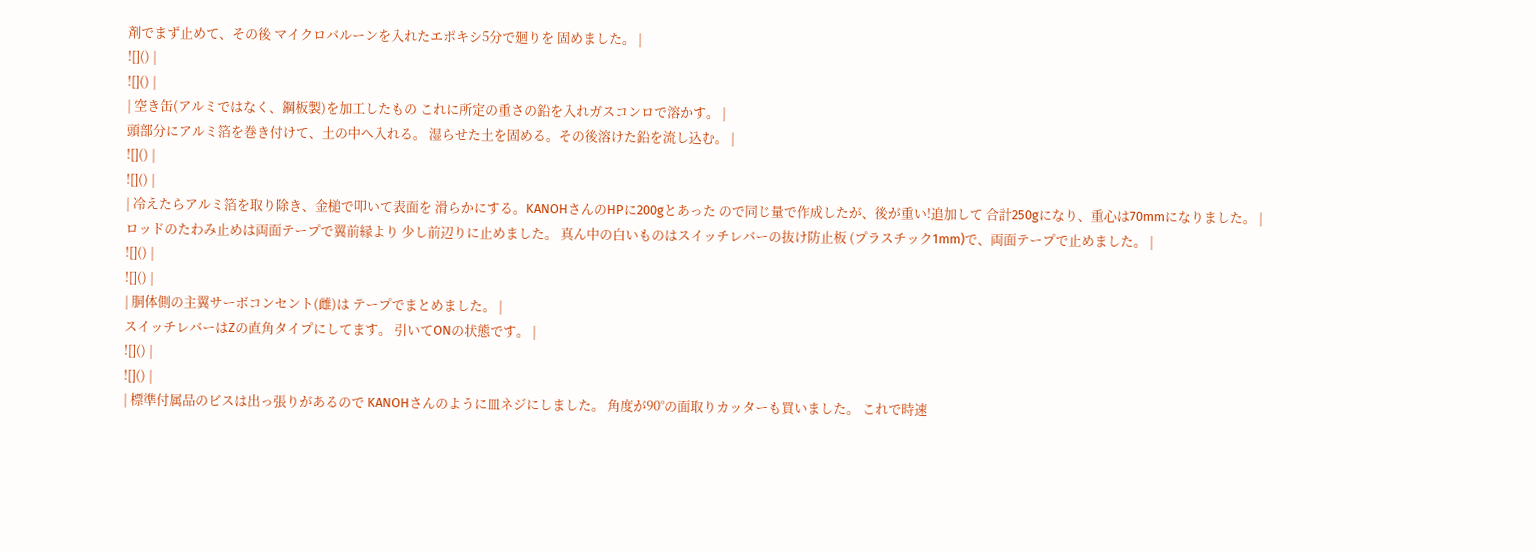剤でまず止めて、その後 マイクロバルーンを入れたエポキシ5分で廻りを 固めました。 |
![]() |
![]() |
| 空き缶(アルミではなく、鋼板製)を加工したもの これに所定の重さの鉛を入れガスコンロで溶かす。 |
頭部分にアルミ箔を巻き付けて、土の中へ入れる。 湿らせた土を固める。その後溶けた鉛を流し込む。 |
![]() |
![]() |
| 冷えたらアルミ箔を取り除き、金槌で叩いて表面を 滑らかにする。KANOHさんのHPに200gとあった ので同じ量で作成したが、後が重い!追加して 合計250gになり、重心は70mmになりました。 |
ロッドのたわみ止めは両面テープで翼前縁より 少し前辺りに止めました。 真ん中の白いものはスイッチレバーの抜け防止板 (プラスチック1mm)で、両面テープで止めました。 |
![]() |
![]() |
| 胴体側の主翼サーボコンセント(雌)は テープでまとめました。 |
スイッチレバーはZの直角タイプにしてます。 引いてONの状態です。 |
![]() |
![]() |
| 標準付属品のビスは出っ張りがあるので KANOHさんのように皿ネジにしました。 角度が90°の面取りカッターも買いました。 これで時速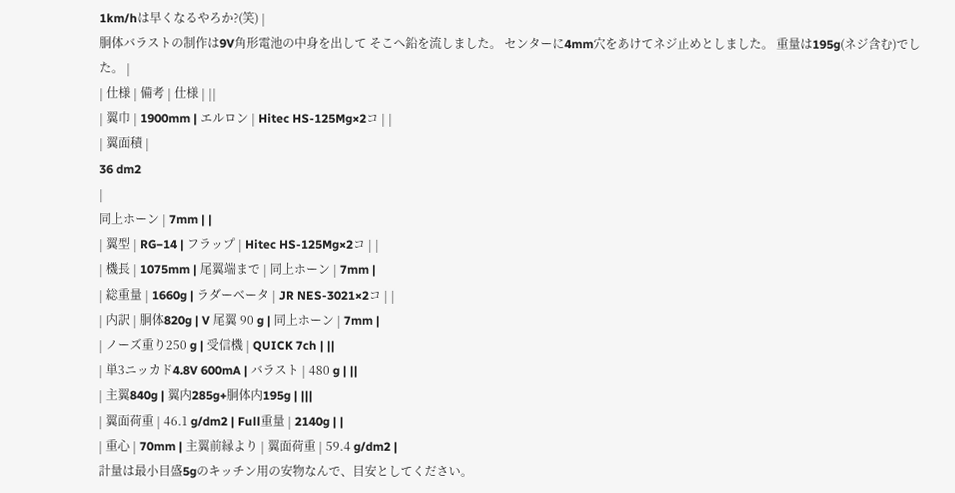1km/hは早くなるやろか?(笑) |
胴体バラストの制作は9V角形電池の中身を出して そこへ鉛を流しました。 センターに4mm穴をあけてネジ止めとしました。 重量は195g(ネジ含む)でした。 |
| 仕様 | 備考 | 仕様 | ||
| 翼巾 | 1900mm | エルロン | Hitec HS-125Mg×2コ | |
| 翼面積 |
36 dm2
|
同上ホーン | 7mm | |
| 翼型 | RG−14 | フラップ | Hitec HS-125Mg×2コ | |
| 機長 | 1075mm | 尾翼端まで | 同上ホーン | 7mm |
| 総重量 | 1660g | ラダーベータ | JR NES-3021×2コ | |
| 内訳 | 胴体820g | V 尾翼 90 g | 同上ホーン | 7mm |
| ノーズ重り250 g | 受信機 | QUICK 7ch | ||
| 単3ニッカド4.8V 600mA | バラスト | 480 g | ||
| 主翼840g | 翼内285g+胴体内195g | |||
| 翼面荷重 | 46.1 g/dm2 | Full重量 | 2140g | |
| 重心 | 70mm | 主翼前縁より | 翼面荷重 | 59.4 g/dm2 |
計量は最小目盛5gのキッチン用の安物なんで、目安としてください。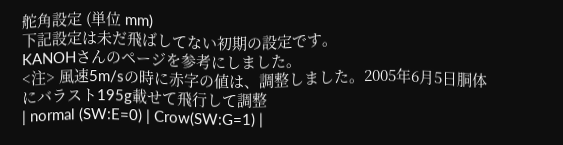舵角設定 (単位 mm)
下記設定は未だ飛ばしてない初期の設定です。
KANOHさんのページを参考にしました。
<注> 風速5m/sの時に赤字の値は、調整しました。2005年6月5日胴体にバラスト195g載せて飛行して調整
| normal (SW:E=0) | Crow(SW:G=1) |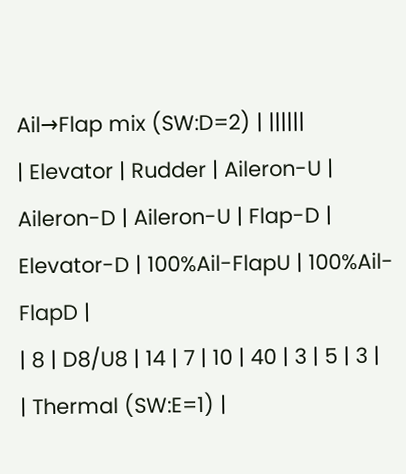Ail→Flap mix (SW:D=2) | ||||||
| Elevator | Rudder | Aileron-U | Aileron-D | Aileron-U | Flap-D | Elevator-D | 100%Ail-FlapU | 100%Ail-FlapD |
| 8 | D8/U8 | 14 | 7 | 10 | 40 | 3 | 5 | 3 |
| Thermal (SW:E=1) |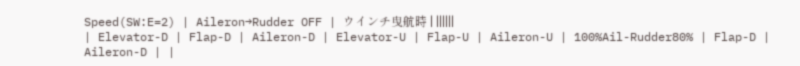Speed(SW:E=2) | Aileron→Rudder OFF | ウインチ曳航時 | ||||||
| Elevator-D | Flap-D | Aileron-D | Elevator-U | Flap-U | Aileron-U | 100%Ail-Rudder80% | Flap-D | Aileron-D | |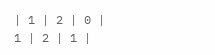| 1 | 2 | 0 | 1 | 2 | 1 |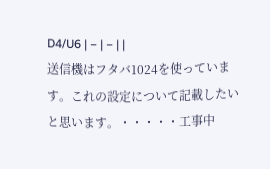D4/U6 | − | − | |
送信機はフタバ1024を使っています。これの設定について記載したいと思います。・・・・・工事中